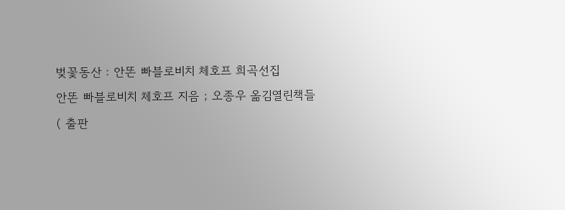벚꽃동산 : 안똔 빠블로비치 체호프 희곡선집
안똔 빠블로비치 체호프 지음 ; 오종우 옮김열린책들
( 출판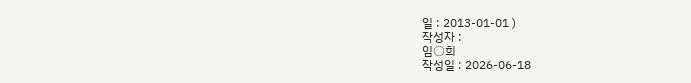일 : 2013-01-01 )
작성자 :
임○희
작성일 : 2026-06-18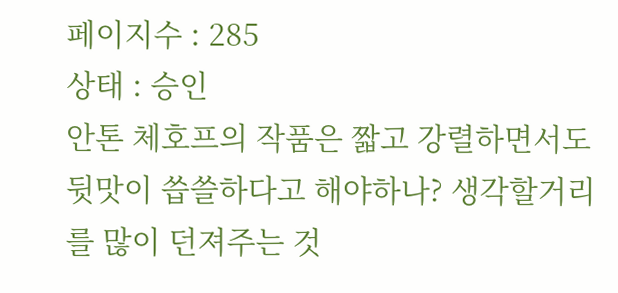페이지수 : 285
상태 : 승인
안톤 체호프의 작품은 짧고 강렬하면서도 뒷맛이 씁쓸하다고 해야하나? 생각할거리를 많이 던져주는 것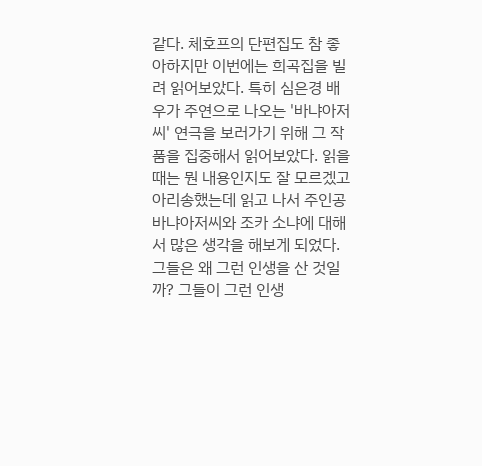같다. 체호프의 단편집도 참 좋아하지만 이번에는 희곡집을 빌려 읽어보았다. 특히 심은경 배우가 주연으로 나오는 '바냐아저씨' 연극을 보러가기 위해 그 작품을 집중해서 읽어보았다. 읽을 때는 뭔 내용인지도 잘 모르겠고 아리송했는데 읽고 나서 주인공 바냐아저씨와 조카 소냐에 대해서 많은 생각을 해보게 되었다. 그들은 왜 그런 인생을 산 것일까? 그들이 그런 인생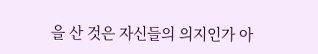을 산 것은 자신들의 의지인가 아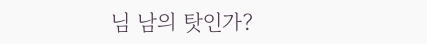님 남의 탓인가?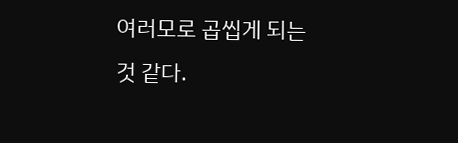여러모로 곱씹게 되는 것 같다.